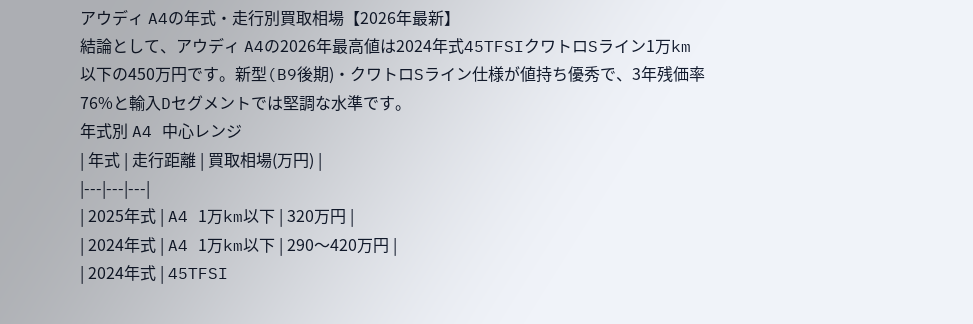アウディ A4の年式・走行別買取相場【2026年最新】
結論として、アウディ A4の2026年最高値は2024年式45TFSIクワトロSライン1万km以下の450万円です。新型(B9後期)・クワトロSライン仕様が値持ち優秀で、3年残価率76%と輸入Dセグメントでは堅調な水準です。
年式別 A4 中心レンジ
| 年式 | 走行距離 | 買取相場(万円) |
|---|---|---|
| 2025年式 | A4 1万km以下 | 320万円 |
| 2024年式 | A4 1万km以下 | 290〜420万円 |
| 2024年式 | 45TFSI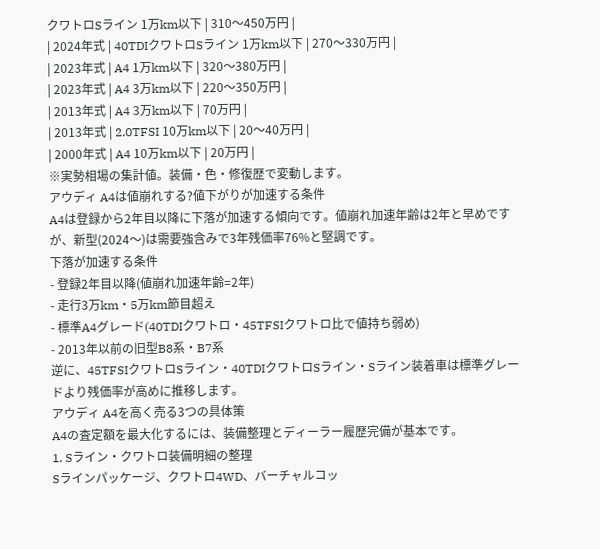クワトロSライン 1万km以下 | 310〜450万円 |
| 2024年式 | 40TDIクワトロSライン 1万km以下 | 270〜330万円 |
| 2023年式 | A4 1万km以下 | 320〜380万円 |
| 2023年式 | A4 3万km以下 | 220〜350万円 |
| 2013年式 | A4 3万km以下 | 70万円 |
| 2013年式 | 2.0TFSI 10万km以下 | 20〜40万円 |
| 2000年式 | A4 10万km以下 | 20万円 |
※実勢相場の集計値。装備・色・修復歴で変動します。
アウディ A4は値崩れする?値下がりが加速する条件
A4は登録から2年目以降に下落が加速する傾向です。値崩れ加速年齢は2年と早めですが、新型(2024〜)は需要強含みで3年残価率76%と堅調です。
下落が加速する条件
- 登録2年目以降(値崩れ加速年齢=2年)
- 走行3万km・5万km節目超え
- 標準A4グレード(40TDIクワトロ・45TFSIクワトロ比で値持ち弱め)
- 2013年以前の旧型B8系・B7系
逆に、45TFSIクワトロSライン・40TDIクワトロSライン・Sライン装着車は標準グレードより残価率が高めに推移します。
アウディ A4を高く売る3つの具体策
A4の査定額を最大化するには、装備整理とディーラー履歴完備が基本です。
1. Sライン・クワトロ装備明細の整理
Sラインパッケージ、クワトロ4WD、バーチャルコッ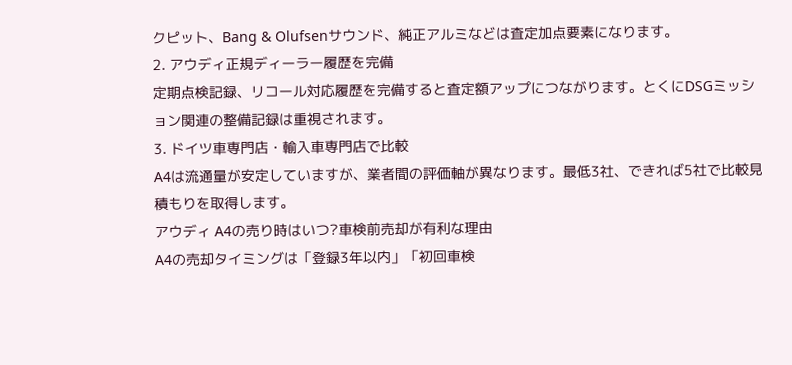クピット、Bang & Olufsenサウンド、純正アルミなどは査定加点要素になります。
2. アウディ正規ディーラー履歴を完備
定期点検記録、リコール対応履歴を完備すると査定額アップにつながります。とくにDSGミッション関連の整備記録は重視されます。
3. ドイツ車専門店・輸入車専門店で比較
A4は流通量が安定していますが、業者間の評価軸が異なります。最低3社、できれば5社で比較見積もりを取得します。
アウディ A4の売り時はいつ?車検前売却が有利な理由
A4の売却タイミングは「登録3年以内」「初回車検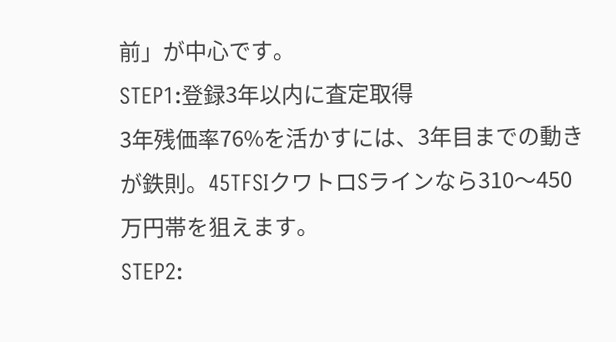前」が中心です。
STEP1:登録3年以内に査定取得
3年残価率76%を活かすには、3年目までの動きが鉄則。45TFSIクワトロSラインなら310〜450万円帯を狙えます。
STEP2: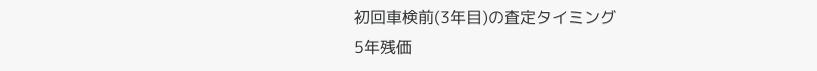初回車検前(3年目)の査定タイミング
5年残価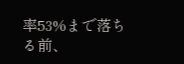率53%まで落ちる前、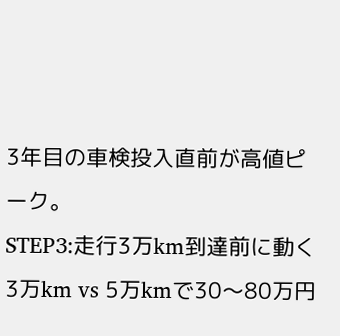3年目の車検投入直前が高値ピーク。
STEP3:走行3万km到達前に動く
3万km vs 5万kmで30〜80万円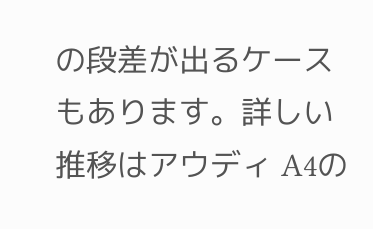の段差が出るケースもあります。詳しい推移はアウディ A4の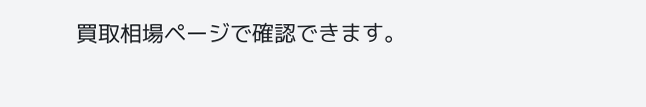買取相場ページで確認できます。